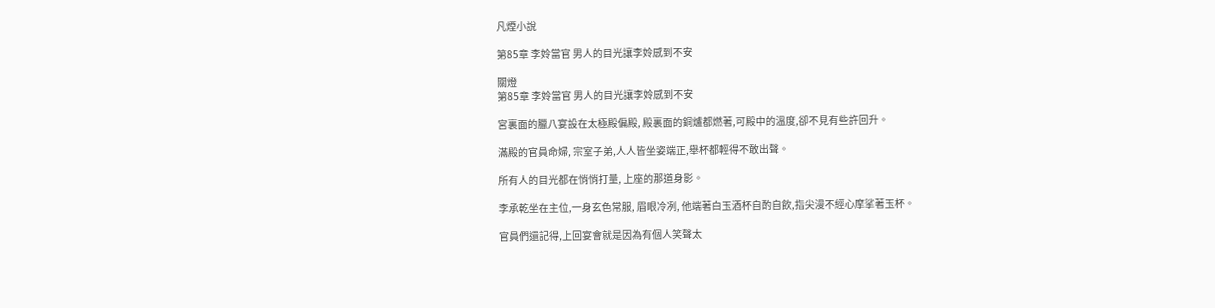凡煙小說

第85章 李姈當官 男人的目光讓李姈感到不安

關燈
第85章 李姈當官 男人的目光讓李姈感到不安

宮裏面的臘八宴設在太極殿偏殿, 殿裏面的銅爐都燃著,可殿中的溫度,卻不見有些許回升。

滿殿的官員命婦, 宗室子弟,人人皆坐姿端正,舉杯都輕得不敢出聲。

所有人的目光都在悄悄打量, 上座的那道身影。

李承乾坐在主位,一身玄色常服, 眉眼冷冽, 他端著白玉酒杯自酌自飲,指尖漫不經心摩挲著玉杯。

官員們還記得,上回宴會就是因為有個人笑聲太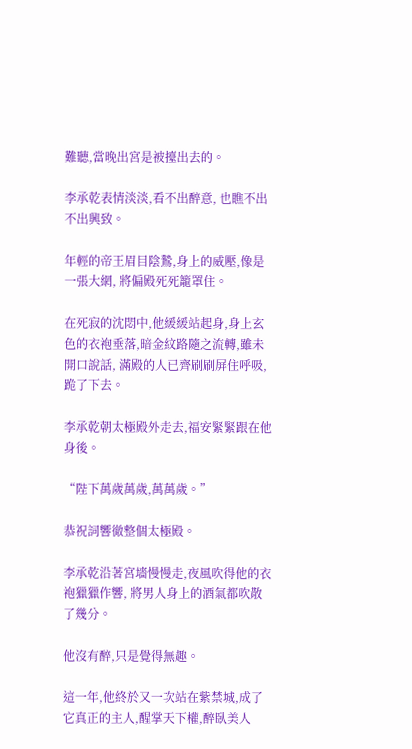難聽,當晚出宮是被擡出去的。

李承乾表情淡淡,看不出醉意, 也瞧不出不出興致。

年輕的帝王眉目陰鷙,身上的威壓,像是一張大網, 將偏殿死死籠罩住。

在死寂的沈悶中,他緩緩站起身,身上玄色的衣袍垂落,暗金紋路隨之流轉,雖未開口說話, 滿殿的人已齊刷刷屏住呼吸, 跪了下去。

李承乾朝太極殿外走去,福安緊緊跟在他身後。

“陛下萬歲萬歲,萬萬歲。”

恭祝詞響徹整個太極殿。

李承乾沿著宮墻慢慢走,夜風吹得他的衣袍獵獵作響, 將男人身上的酒氣都吹散了幾分。

他沒有醉,只是覺得無趣。

這一年,他終於又一次站在紫禁城,成了它真正的主人,醒掌天下權,醉臥美人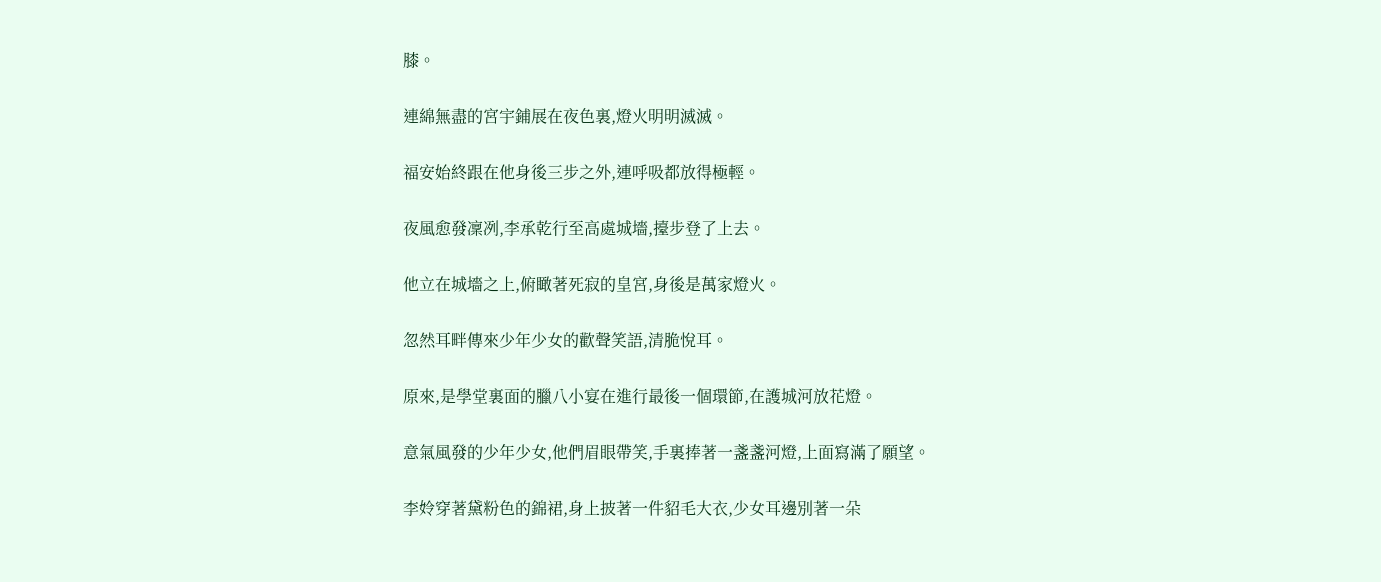膝。

連綿無盡的宮宇鋪展在夜色裏,燈火明明滅滅。

福安始終跟在他身後三步之外,連呼吸都放得極輕。

夜風愈發凜冽,李承乾行至高處城墻,擡步登了上去。

他立在城墻之上,俯瞰著死寂的皇宮,身後是萬家燈火。

忽然耳畔傳來少年少女的歡聲笑語,清脆悅耳。

原來,是學堂裏面的臘八小宴在進行最後一個環節,在護城河放花燈。

意氣風發的少年少女,他們眉眼帶笑,手裏捧著一盞盞河燈,上面寫滿了願望。

李姈穿著黛粉色的錦裙,身上披著一件貂毛大衣,少女耳邊別著一朵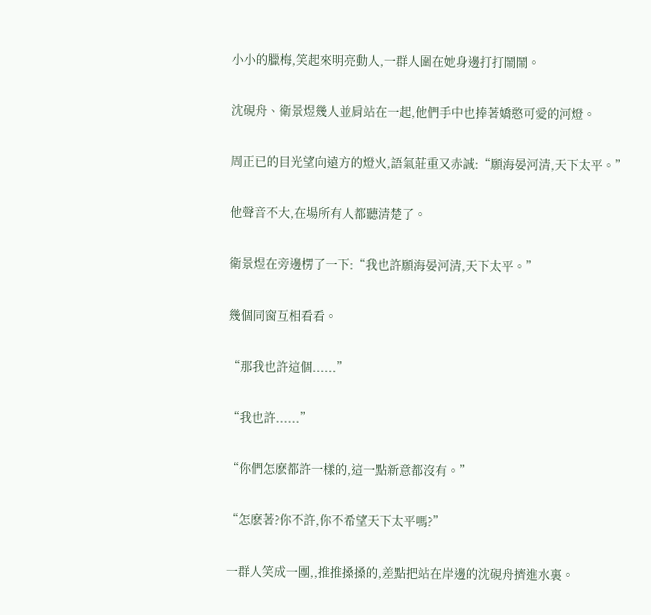小小的臘梅,笑起來明亮動人,一群人圍在她身邊打打鬧鬧。

沈硯舟、衛景煜幾人並肩站在一起,他們手中也捧著嬌憨可愛的河燈。

周正已的目光望向遠方的燈火,語氣莊重又赤誠:“願海晏河清,天下太平。”

他聲音不大,在場所有人都聽清楚了。

衛景煜在旁邊楞了一下:“我也許願海晏河清,天下太平。”

幾個同窗互相看看。

“那我也許這個......”

“我也許......”

“你們怎麽都許一樣的,這一點新意都沒有。”

“怎麽著?你不許,你不希望天下太平嗎?”

一群人笑成一團,,推推搡搡的,差點把站在岸邊的沈硯舟擠進水裏。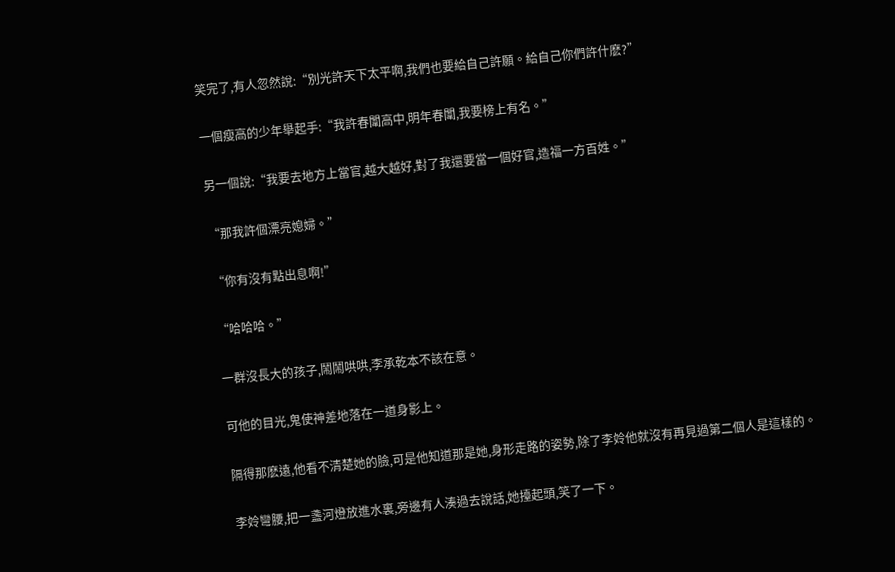笑完了,有人忽然說:“別光許天下太平啊,我們也要給自己許願。給自己你們許什麽?”

一個瘦高的少年舉起手:“我許春闈高中,明年春闈,我要榜上有名。”

另一個說:“我要去地方上當官,越大越好,對了我還要當一個好官,造福一方百姓。”

“那我許個漂亮媳婦。”

“你有沒有點出息啊!”

“哈哈哈。”

一群沒長大的孩子,鬧鬧哄哄,李承乾本不該在意。

可他的目光,鬼使神差地落在一道身影上。

隔得那麽遠,他看不清楚她的臉,可是他知道那是她,身形走路的姿勢,除了李姈他就沒有再見過第二個人是這樣的。

李姈彎腰,把一盞河燈放進水裏,旁邊有人湊過去說話,她擡起頭,笑了一下。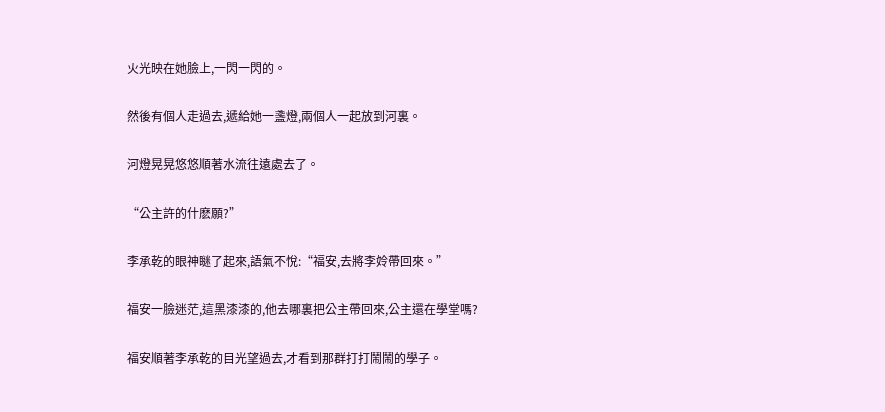火光映在她臉上,一閃一閃的。

然後有個人走過去,遞給她一盞燈,兩個人一起放到河裏。

河燈晃晃悠悠順著水流往遠處去了。

“公主許的什麽願?”

李承乾的眼神瞇了起來,語氣不悅:“福安,去將李姈帶回來。”

福安一臉迷茫,這黑漆漆的,他去哪裏把公主帶回來,公主還在學堂嗎?

福安順著李承乾的目光望過去,才看到那群打打鬧鬧的學子。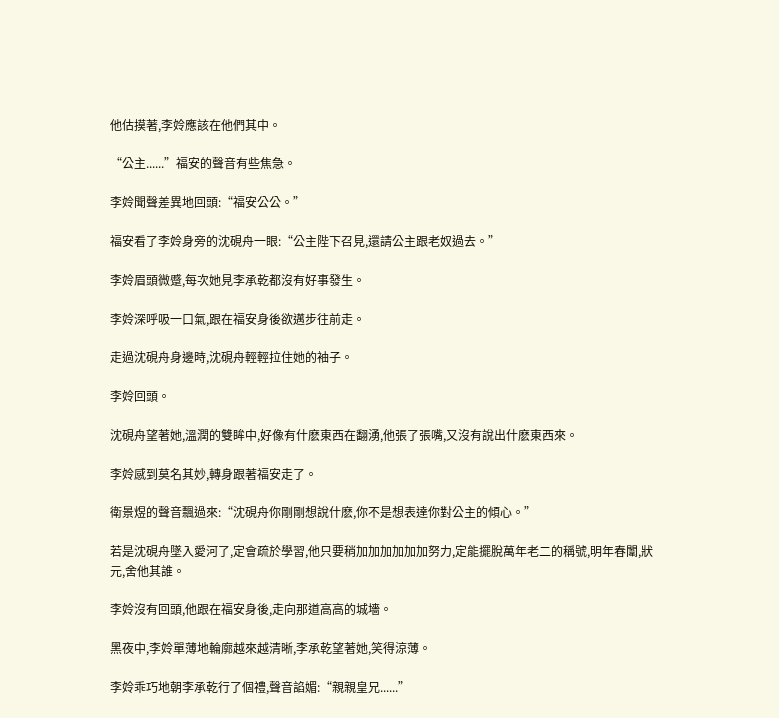他估摸著,李姈應該在他們其中。

“公主......”福安的聲音有些焦急。

李姈聞聲差異地回頭:“福安公公。”

福安看了李姈身旁的沈硯舟一眼:“公主陛下召見,還請公主跟老奴過去。”

李姈眉頭微蹙,每次她見李承乾都沒有好事發生。

李姈深呼吸一口氣,跟在福安身後欲邁步往前走。

走過沈硯舟身邊時,沈硯舟輕輕拉住她的袖子。

李姈回頭。

沈硯舟望著她,溫潤的雙眸中,好像有什麽東西在翻湧,他張了張嘴,又沒有說出什麽東西來。

李姈感到莫名其妙,轉身跟著福安走了。

衛景煜的聲音飄過來:“沈硯舟你剛剛想說什麽,你不是想表達你對公主的傾心。”

若是沈硯舟墜入愛河了,定會疏於學習,他只要稍加加加加加加努力,定能擺脫萬年老二的稱號,明年春闈,狀元,舍他其誰。

李姈沒有回頭,他跟在福安身後,走向那道高高的城墻。

黑夜中,李姈單薄地輪廓越來越清晰,李承乾望著她,笑得涼薄。

李姈乖巧地朝李承乾行了個禮,聲音諂媚:“親親皇兄......”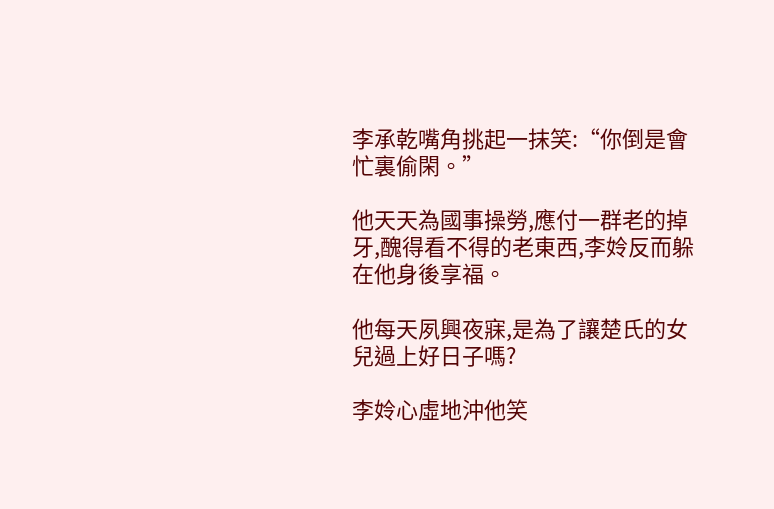李承乾嘴角挑起一抹笑:“你倒是會忙裏偷閑。”

他天天為國事操勞,應付一群老的掉牙,醜得看不得的老東西,李姈反而躲在他身後享福。

他每天夙興夜寐,是為了讓楚氏的女兒過上好日子嗎?

李姈心虛地沖他笑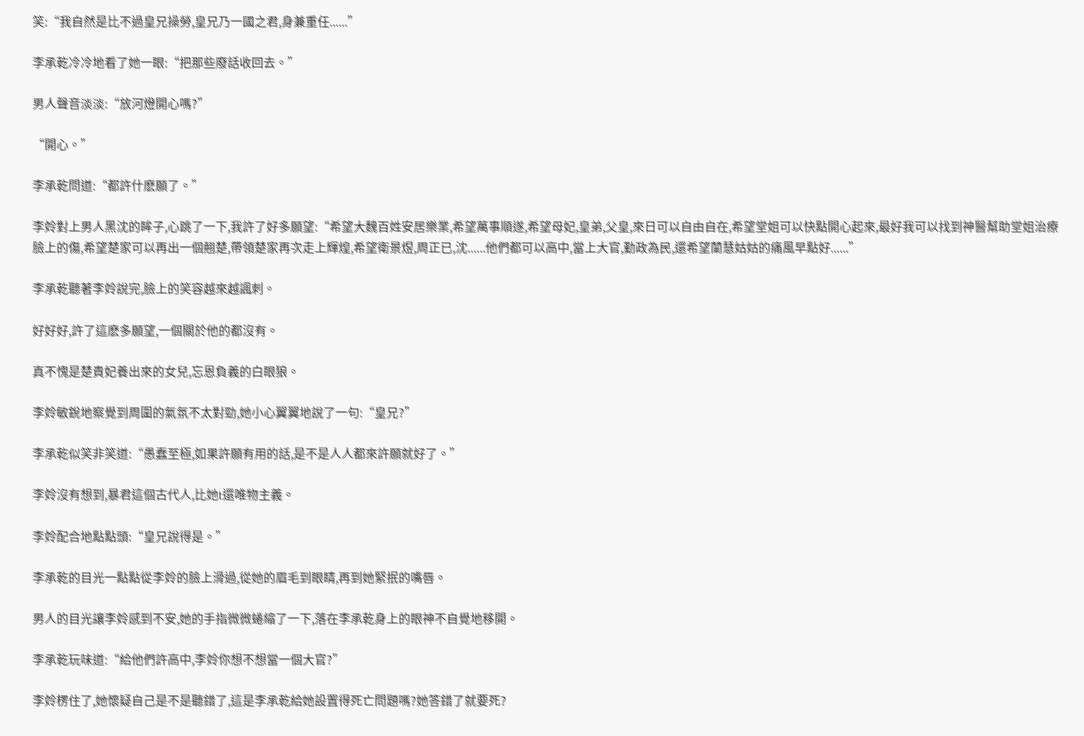笑:“我自然是比不過皇兄操勞,皇兄乃一國之君,身兼重任......”

李承乾冷冷地看了她一眼:“把那些廢話收回去。”

男人聲音淡淡:“放河燈開心嗎?”

“開心。”

李承乾問道:“都許什麽願了。”

李姈對上男人黑沈的眸子,心跳了一下,我許了好多願望:“希望大魏百姓安居樂業,希望萬事順遂,希望母妃,皇弟,父皇,來日可以自由自在,希望堂姐可以快點開心起來,最好我可以找到神醫幫助堂姐治療臉上的傷,希望楚家可以再出一個翹楚,帶領楚家再次走上輝煌,希望衛景煜,周正已,沈......他們都可以高中,當上大官,勤政為民,還希望蘭慧姑姑的痛風早點好......”

李承乾聽著李姈說完,臉上的笑容越來越諷刺。

好好好,許了這麽多願望,一個關於他的都沒有。

真不愧是楚貴妃養出來的女兒,忘恩負義的白眼狼。

李姈敏銳地察覺到周圍的氣氛不太對勁,她小心翼翼地說了一句:“皇兄?”

李承乾似笑非笑道:“愚蠢至極,如果許願有用的話,是不是人人都來許願就好了。”

李姈沒有想到,暴君這個古代人,比她t還唯物主義。

李姈配合地點點頭:“皇兄說得是。”

李承乾的目光一點點從李姈的臉上滑過,從她的眉毛到眼睛,再到她緊抿的嘴唇。

男人的目光讓李姈感到不安,她的手指微微蜷縮了一下,落在李承乾身上的眼神不自覺地移開。

李承乾玩味道:“給他們許高中,李姈你想不想當一個大官?”

李姈楞住了,她懷疑自己是不是聽錯了,這是李承乾給她設置得死亡問題嗎?她答錯了就要死?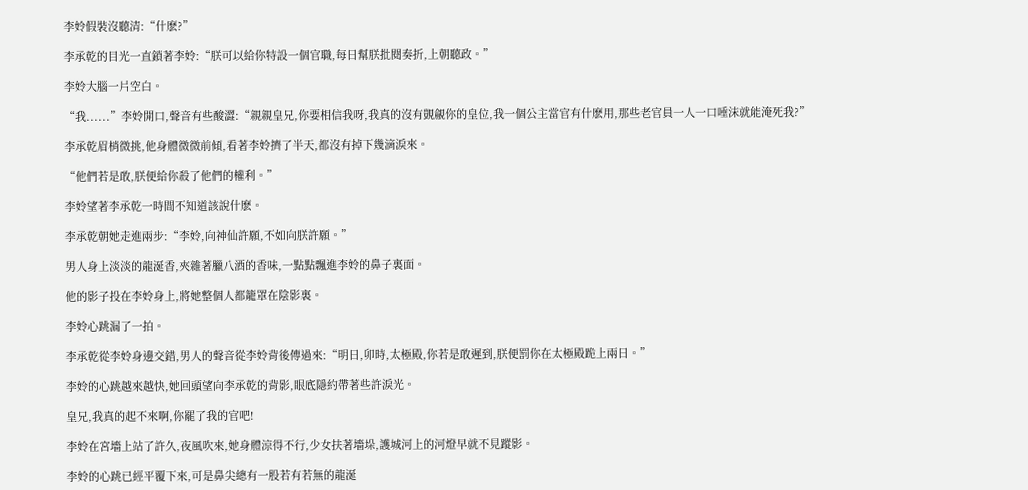李姈假裝沒聽清:“什麽?”

李承乾的目光一直鎖著李姈:“朕可以給你特設一個官職,每日幫朕批閱奏折,上朝聽政。”

李姈大腦一片空白。

“我......”李姈開口,聲音有些酸澀:“親親皇兄,你要相信我呀,我真的沒有覬覦你的皇位,我一個公主當官有什麽用,那些老官員一人一口唾沫就能淹死我?”

李承乾眉梢微挑,他身體微微前傾,看著李姈擠了半天,都沒有掉下幾滴淚來。

“他們若是敢,朕便給你殺了他們的權利。”

李姈望著李承乾一時間不知道該說什麽。

李承乾朝她走進兩步:“李姈,向神仙許願,不如向朕許願。”

男人身上淡淡的龍涎香,夾雜著臘八酒的香味,一點點飄進李姈的鼻子裏面。

他的影子投在李姈身上,將她整個人都籠罩在陰影裏。

李姈心跳漏了一拍。

李承乾從李姈身邊交錯,男人的聲音從李姈背後傳過來:“明日,卯時,太極殿,你若是敢遲到,朕便罰你在太極殿跪上兩日。”

李姈的心跳越來越快,她回頭望向李承乾的背影,眼底隱約帶著些許淚光。

皇兄,我真的起不來啊,你罷了我的官吧!

李姈在宮墻上站了許久,夜風吹來,她身體涼得不行,少女扶著墻垛,護城河上的河燈早就不見蹤影。

李姈的心跳已經平覆下來,可是鼻尖總有一股若有若無的龍涎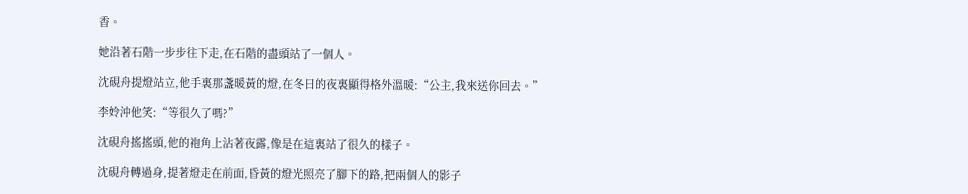香。

她沿著石階一步步往下走,在石階的盡頭站了一個人。

沈硯舟提燈站立,他手裏那盞暖黃的燈,在冬日的夜裏顯得格外溫暖:“公主,我來送你回去。”

李姈沖他笑:“等很久了嗎?”

沈硯舟搖搖頭,他的袍角上沾著夜露,像是在這裏站了很久的樣子。

沈硯舟轉過身,提著燈走在前面,昏黃的燈光照亮了腳下的路,把兩個人的影子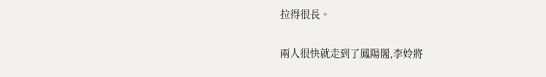拉得很長。

兩人很快就走到了鳳陽閣,李姈將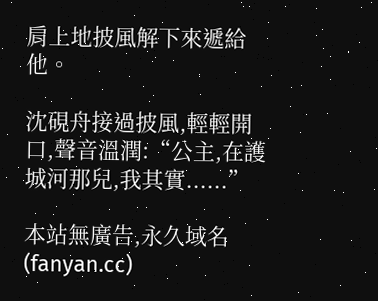肩上地披風解下來遞給他。

沈硯舟接過披風,輕輕開口,聲音溫潤:“公主,在護城河那兒,我其實......”

本站無廣告,永久域名(fanyan.cc)